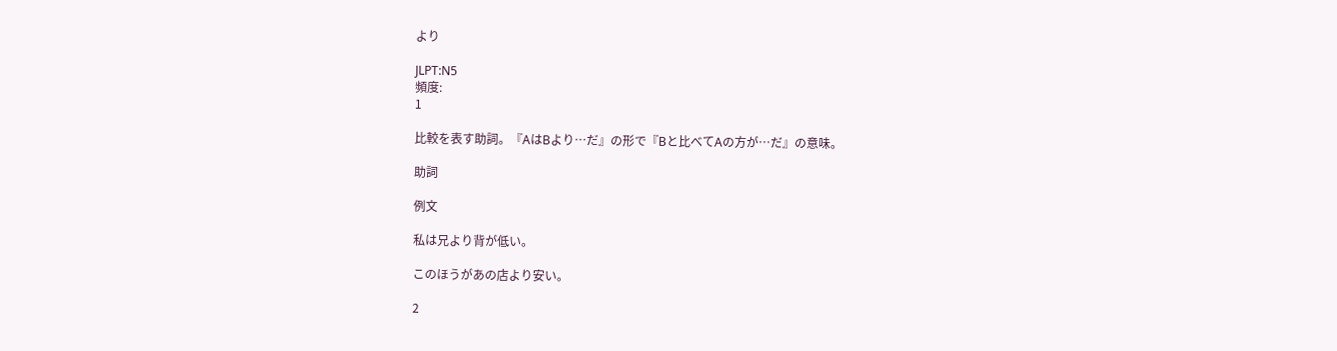より

JLPT:N5
頻度:
1

比較を表す助詞。『AはBより…だ』の形で『Bと比べてAの方が…だ』の意味。

助詞

例文

私は兄より背が低い。

このほうがあの店より安い。

2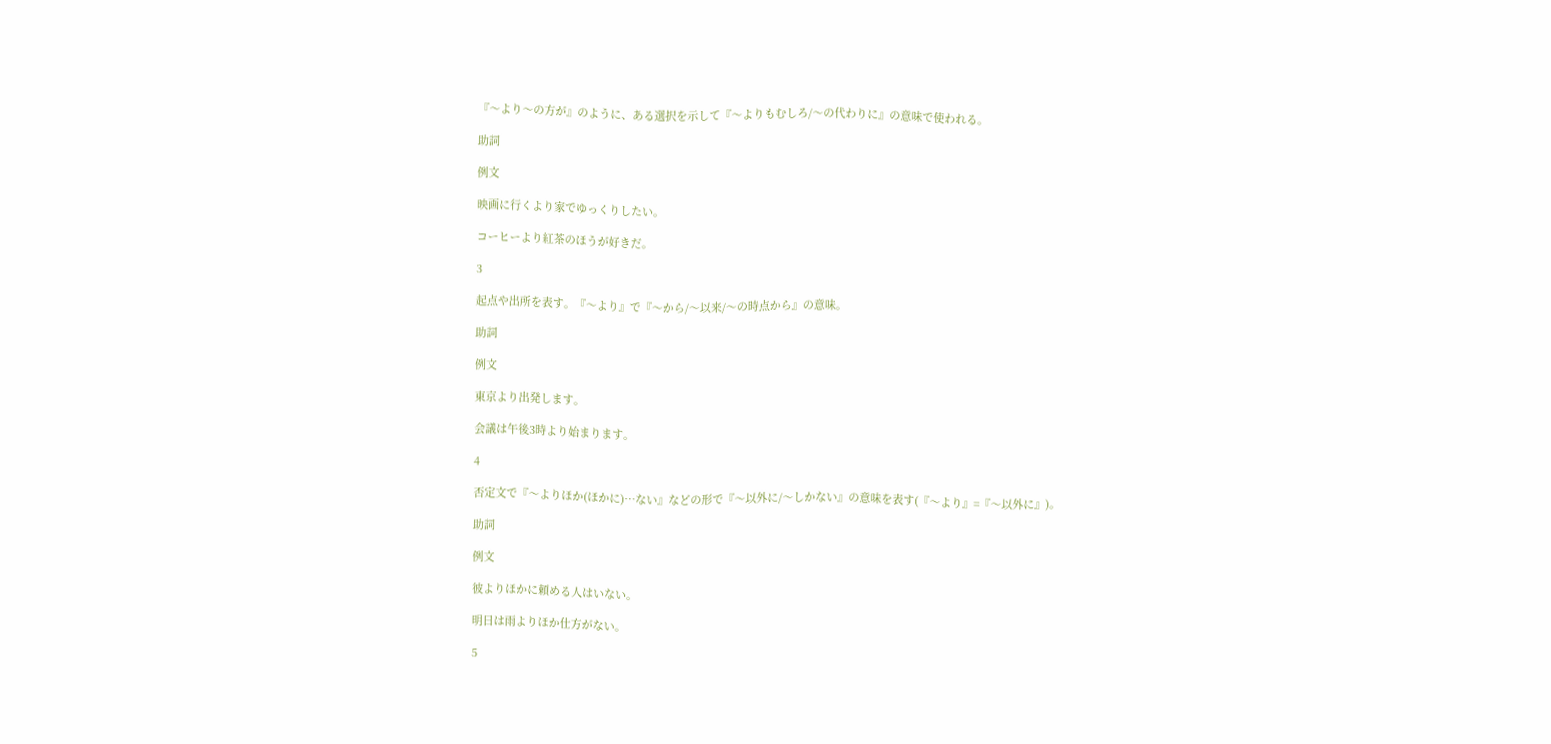『〜より〜の方が』のように、ある選択を示して『〜よりもむしろ/〜の代わりに』の意味で使われる。

助詞

例文

映画に行くより家でゆっくりしたい。

コーヒーより紅茶のほうが好きだ。

3

起点や出所を表す。『〜より』で『〜から/〜以来/〜の時点から』の意味。

助詞

例文

東京より出発します。

会議は午後3時より始まります。

4

否定文で『〜よりほか(ほかに)…ない』などの形で『〜以外に/〜しかない』の意味を表す(『〜より』=『〜以外に』)。

助詞

例文

彼よりほかに頼める人はいない。

明日は雨よりほか仕方がない。

5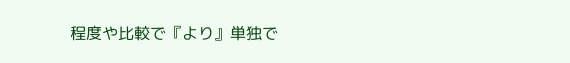程度や比較で『より』単独で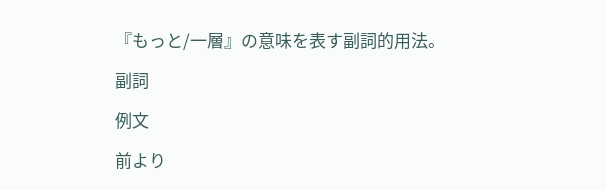『もっと/一層』の意味を表す副詞的用法。

副詞

例文

前より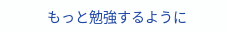もっと勉強するように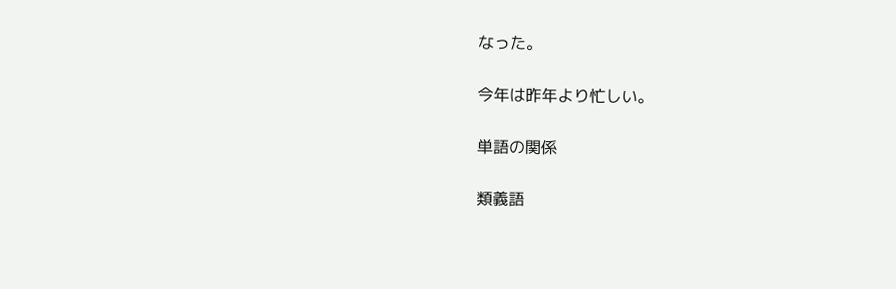なった。

今年は昨年より忙しい。

単語の関係

類義語